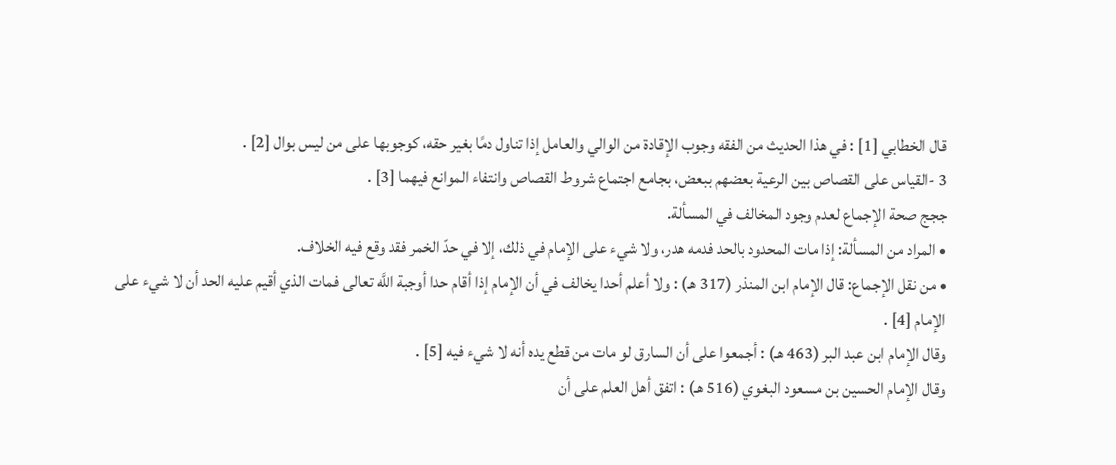قال الخطابي [1] : في هذا الحديث من الفقه وجوب الإقادة من الوالي والعامل إذا تناول دمًا بغير حقه، كوجوبها على من ليس بوال [2] .
3 -القياس على القصاص بين الرعية بعضهم ببعض، بجامع اجتماع شروط القصاص وانتفاء الموانع فيهما [3] .
ججج صحة الإجماع لعدم وجود المخالف في المسألة.
• المراد من المسألة: إذا مات المحدود بالحد فدمه هدر، ولا شيء على الإمام في ذلك، إلا في حدّ الخمر فقد وقع فيه الخلاف.
• من نقل الإجماع: قال الإمام ابن المنذر (317 هـ) : ولا أعلم أحدا يخالف في أن الإمام إذا أقام حدا أوجبة اللَّه تعالى فمات الذي أقيم عليه الحد أن لا شيء على الإمام [4] .
وقال الإمام ابن عبد البر (463 هـ) : أجمعوا على أن السارق لو مات من قطع يده أنه لا شيء فيه [5] .
وقال الإمام الحسين بن مسعود البغوي (516 هـ) : اتفق أهل العلم على أن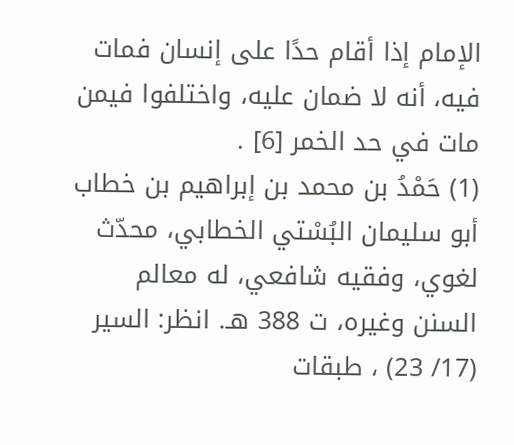الإمام إذا أقام حدًا على إنسان فمات فيه، أنه لا ضمان عليه، واختلفوا فيمن مات في حد الخمر [6] .
(1) حَمْدُ بن محمد بن إبراهيم بن خطاب أبو سليمان البُسْتي الخطابي، محدّث لغوي، وفقيه شافعي، له معالم السنن وغيره، ت 388 هـ. انظر: السير (17/ 23) ، طبقات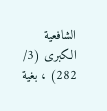الشافعية الكبرى (3/ 282) ، بغية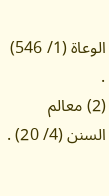الوعاة (1/ 546) .
(2) معالم السنن (4/ 20) .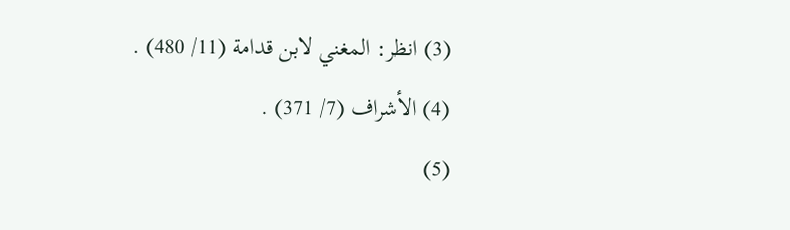(3) انظر: المغني لابن قدامة (11/ 480) .
(4) الأشراف (7/ 371) .
(5)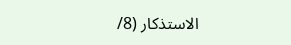الاستذكار (8/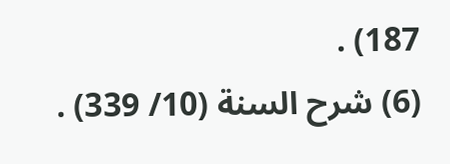187) .
(6) شرح السنة (10/ 339) .